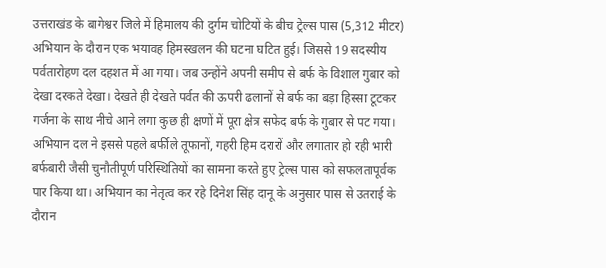उत्तराखंड के बागेश्वर जिले में हिमालय की दुर्गम चोटियों के बीच ट्रेल्स पास (5,312 मीटर) अभियान के दौरान एक भयावह हिमस्खलन की घटना घटित हुई। जिससे 19 सदस्यीय पर्वतारोहण दल दहशत में आ गया। जब उन्होंने अपनी समीप से बर्फ के विशाल गुबार को देखा दरकते देखा। देखते ही देखते पर्वत की ऊपरी ढलानों से बर्फ का बड़ा हिस्सा टूटकर गर्जना के साथ नीचे आने लगा कुछ ही क्षणों में पूरा क्षेत्र सफेद बर्फ के गुबार से पट गया। अभियान दल ने इससे पहले बर्फीले तूफानों, गहरी हिम दरारों और लगातार हो रही भारी बर्फबारी जैसी चुनौतीपूर्ण परिस्थितियों का सामना करते हुए ट्रेल्स पास को सफलतापूर्वक पार किया था। अभियान का नेतृत्व कर रहे दिनेश सिंह दानू के अनुसार पास से उतराई के दौरान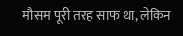मौसम पूरी तरह साफ था, लेकिन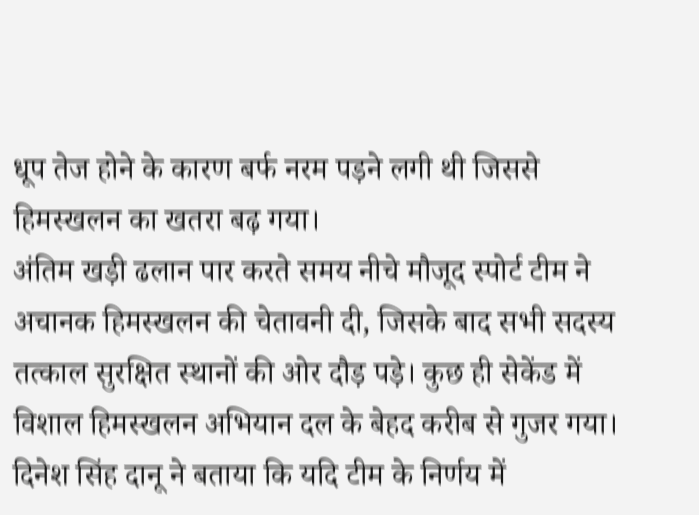धूप तेज होने के कारण बर्फ नरम पड़ने लगी थी जिससे हिमस्खलन का खतरा बढ़ गया।
अंतिम खड़ी ढलान पार करते समय नीचे मौजूद स्पोर्ट टीम ने अचानक हिमस्खलन की चेतावनी दी, जिसके बाद सभी सदस्य तत्काल सुरक्षित स्थानों की ओर दौड़ पड़े। कुछ ही सेकेंड में विशाल हिमस्खलन अभियान दल के बेहद करीब से गुजर गया। दिनेश सिंह दानू ने बताया कि यदि टीम के निर्णय में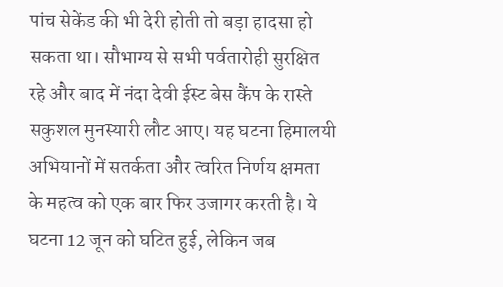पांच सेकेंड की भी देरी होती तो बड़ा हादसा हो सकता था। सौभाग्य से सभी पर्वतारोही सुरक्षित रहे और बाद में नंदा देवी ईस्ट बेस कैंप के रास्ते सकुशल मुनस्यारी लौट आए। यह घटना हिमालयी अभियानों में सतर्कता और त्वरित निर्णय क्षमता के महत्व को एक बार फिर उजागर करती है। ये घटना 12 जून को घटित हुई, लेकिन जब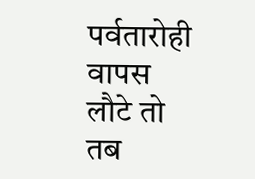पर्वतारोही वापस लौटे तो तब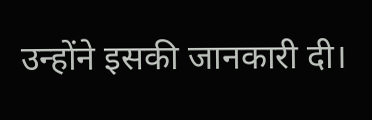उन्होंने इसकी जानकारी दी।